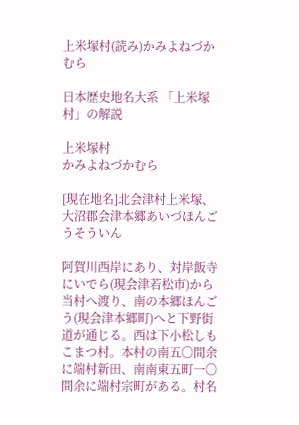上米塚村(読み)かみよねづかむら

日本歴史地名大系 「上米塚村」の解説

上米塚村
かみよねづかむら

[現在地名]北会津村上米塚、大沼郡会津本郷あいづほんごうそういん

阿賀川西岸にあり、対岸飯寺にいでら(現会津若松市)から当村へ渡り、南の本郷ほんごう(現会津本郷町)へと下野街道が通じる。西は下小松しもこまつ村。本村の南五〇間余に端村新田、南南東五町一〇間余に端村宗町がある。村名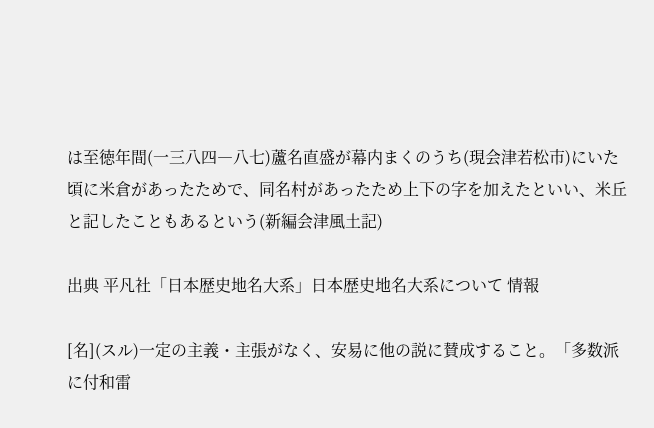は至徳年間(一三八四―八七)蘆名直盛が幕内まくのうち(現会津若松市)にいた頃に米倉があったためで、同名村があったため上下の字を加えたといい、米丘と記したこともあるという(新編会津風土記)

出典 平凡社「日本歴史地名大系」日本歴史地名大系について 情報

[名](スル)一定の主義・主張がなく、安易に他の説に賛成すること。「多数派に付和雷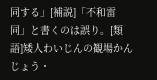同する」[補説]「不和雷同」と書くのは誤り。[類語]矮人わいじんの観場かんじょう・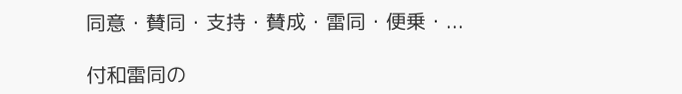同意・賛同・支持・賛成・雷同・便乗・...

付和雷同の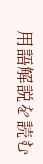用語解説を読む